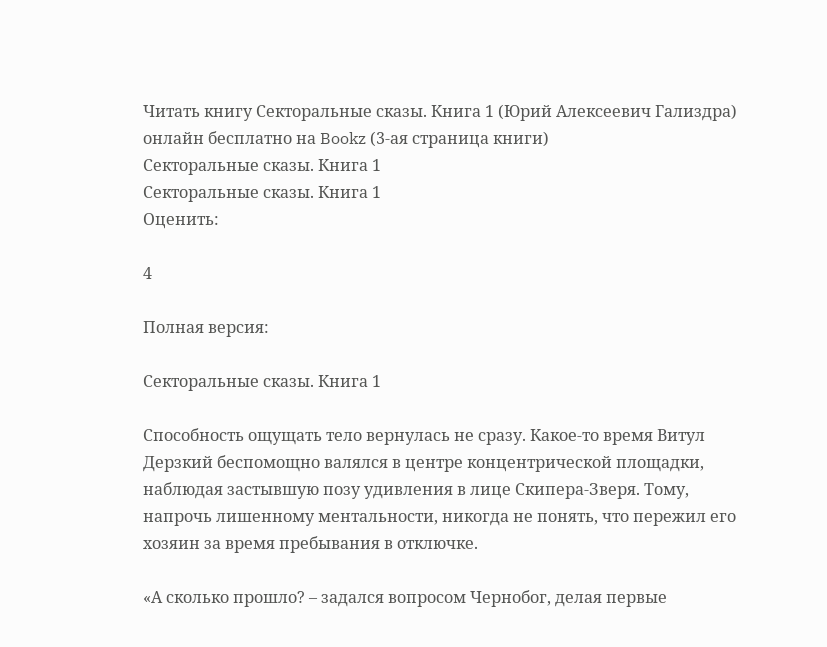Читать книгу Секторальные сказы. Книга 1 (Юрий Алексеевич Гализдра) онлайн бесплатно на Bookz (3-ая страница книги)
Секторальные сказы. Книга 1
Секторальные сказы. Книга 1
Оценить:

4

Полная версия:

Секторальные сказы. Книга 1

Способность ощущать тело вернулась не сразу. Какое-то время Витул Дерзкий беспомощно валялся в центре концентрической площадки, наблюдая застывшую позу удивления в лице Скипера-Зверя. Тому, напрочь лишенному ментальности, никогда не понять, что пережил его хозяин за время пребывания в отключке.

«А сколько прошло? – задался вопросом Чернобог, делая первые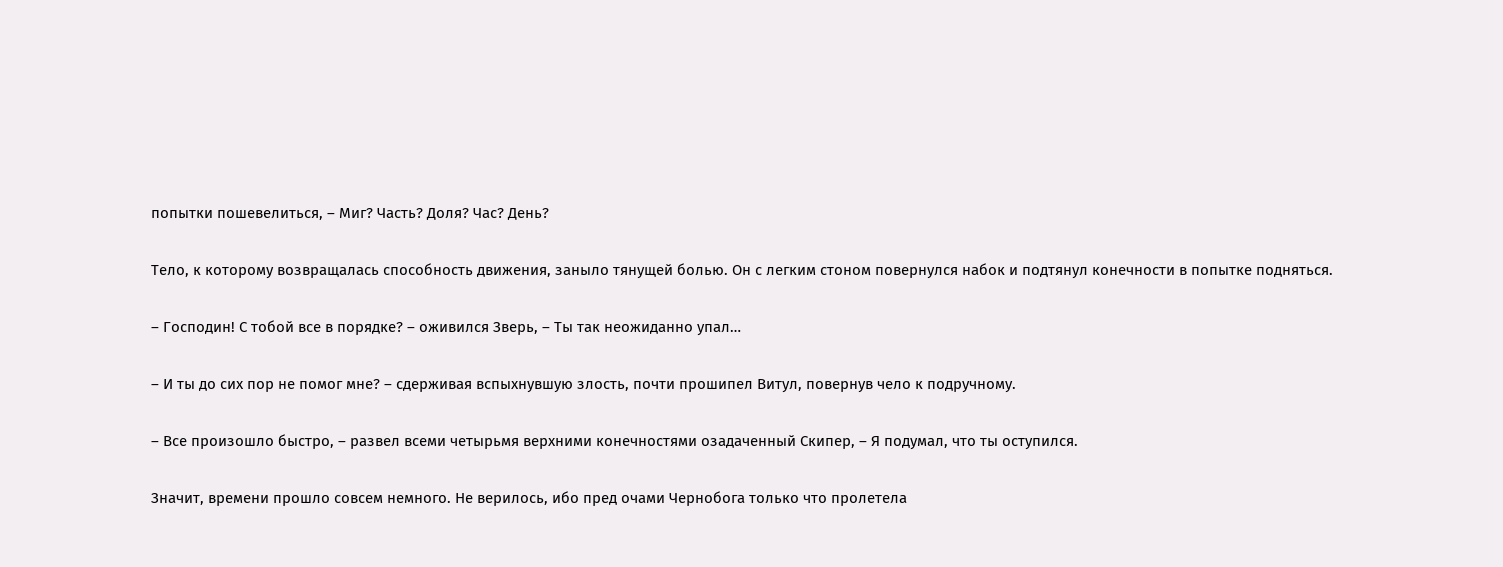попытки пошевелиться, – Миг? Часть? Доля? Час? День?

Тело, к которому возвращалась способность движения, заныло тянущей болью. Он с легким стоном повернулся набок и подтянул конечности в попытке подняться.

– Господин! С тобой все в порядке? – оживился Зверь, – Ты так неожиданно упал…

– И ты до сих пор не помог мне? – сдерживая вспыхнувшую злость, почти прошипел Витул, повернув чело к подручному.

– Все произошло быстро, – развел всеми четырьмя верхними конечностями озадаченный Скипер, – Я подумал, что ты оступился.

Значит, времени прошло совсем немного. Не верилось, ибо пред очами Чернобога только что пролетела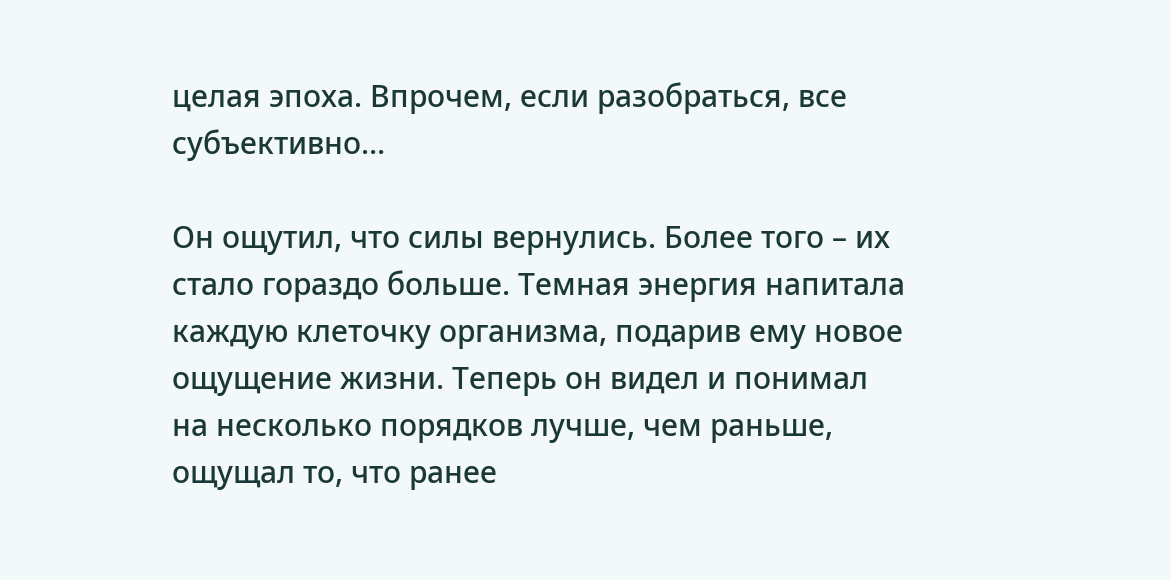целая эпоха. Впрочем, если разобраться, все субъективно…

Он ощутил, что силы вернулись. Более того – их стало гораздо больше. Темная энергия напитала каждую клеточку организма, подарив ему новое ощущение жизни. Теперь он видел и понимал на несколько порядков лучше, чем раньше, ощущал то, что ранее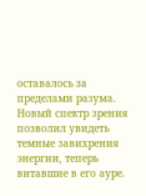оставалось за пределами разума. Новый спектр зрения позволил увидеть темные завихрения энергии, теперь витавшие в его ауре.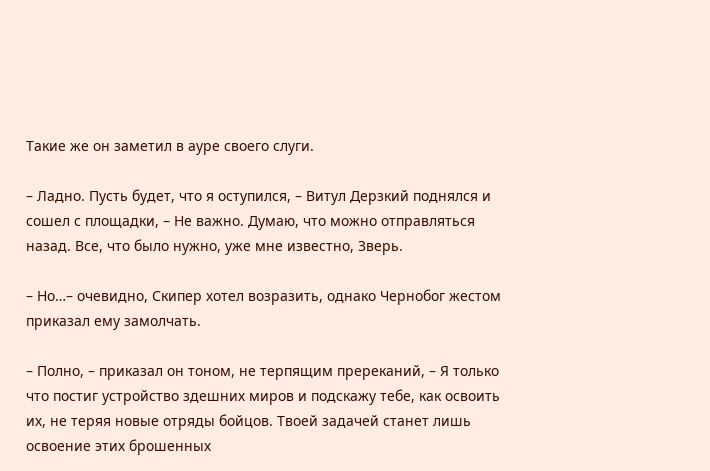Такие же он заметил в ауре своего слуги.

– Ладно. Пусть будет, что я оступился, – Витул Дерзкий поднялся и сошел с площадки, – Не важно. Думаю, что можно отправляться назад. Все, что было нужно, уже мне известно, Зверь.

– Но…– очевидно, Скипер хотел возразить, однако Чернобог жестом приказал ему замолчать.

– Полно, – приказал он тоном, не терпящим пререканий, – Я только что постиг устройство здешних миров и подскажу тебе, как освоить их, не теряя новые отряды бойцов. Твоей задачей станет лишь освоение этих брошенных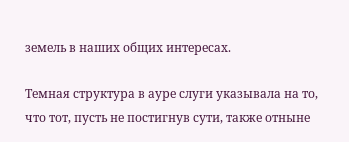земель в наших общих интересах.

Темная структура в ауре слуги указывала на то, что тот, пусть не постигнув сути, также отныне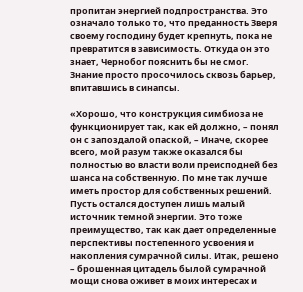пропитан энергией подпространства. Это означало только то, что преданность Зверя своему господину будет крепнуть, пока не превратится в зависимость. Откуда он это знает, Чернобог пояснить бы не смог. Знание просто просочилось сквозь барьер, впитавшись в синапсы.

«Хорошо, что конструкция симбиоза не функционирует так, как ей должно, – понял он с запоздалой опаской, – Иначе, скорее всего, мой разум также оказался бы полностью во власти воли преисподней без шанса на собственную. По мне так лучше иметь простор для собственных решений. Пусть остался доступен лишь малый источник темной энергии. Это тоже преимущество, так как дает определенные перспективы постепенного усвоения и накопления сумрачной силы. Итак, решено – брошенная цитадель былой сумрачной мощи снова оживет в моих интересах и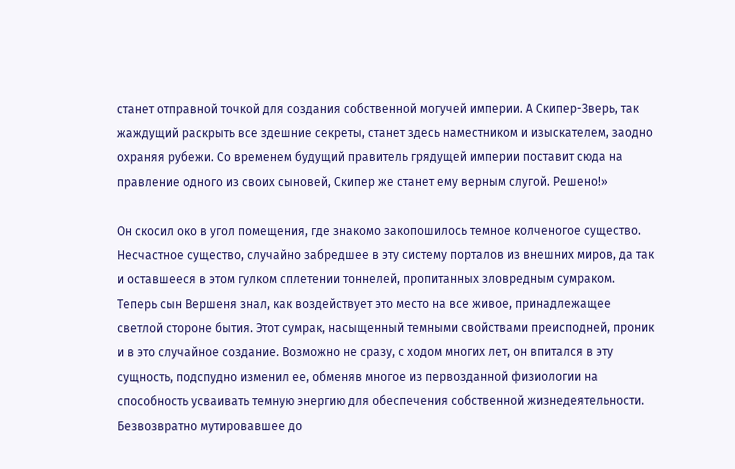станет отправной точкой для создания собственной могучей империи. А Скипер-Зверь, так жаждущий раскрыть все здешние секреты, станет здесь наместником и изыскателем, заодно охраняя рубежи. Со временем будущий правитель грядущей империи поставит сюда на правление одного из своих сыновей, Скипер же станет ему верным слугой. Решено!»

Он скосил око в угол помещения, где знакомо закопошилось темное колченогое существо. Несчастное существо, случайно забредшее в эту систему порталов из внешних миров, да так и оставшееся в этом гулком сплетении тоннелей, пропитанных зловредным сумраком. Теперь сын Вершеня знал, как воздействует это место на все живое, принадлежащее светлой стороне бытия. Этот сумрак, насыщенный темными свойствами преисподней, проник и в это случайное создание. Возможно не сразу, с ходом многих лет, он впитался в эту сущность, подспудно изменил ее, обменяв многое из первозданной физиологии на способность усваивать темную энергию для обеспечения собственной жизнедеятельности. Безвозвратно мутировавшее до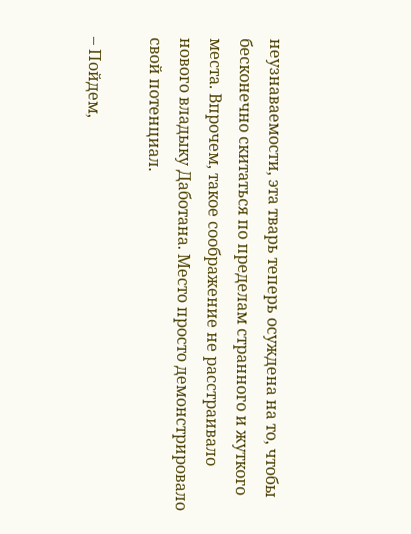неузнаваемости, эта тварь теперь осуждена на то, чтобы бесконечно скитаться по пределам странного и жуткого места. Впрочем, такое соображение не расстраивало нового владыку Даботана. Место просто демонстрировало свой потенциал.

– Пойдем,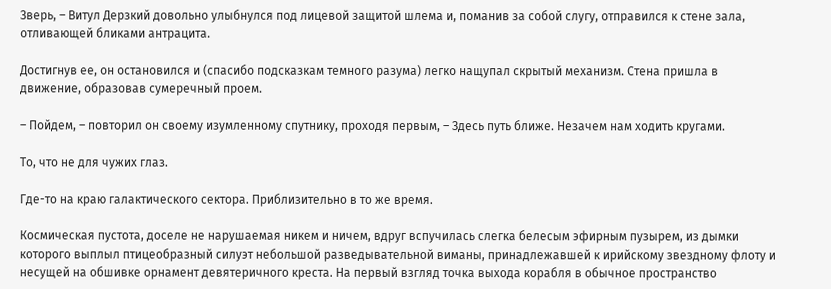Зверь, – Витул Дерзкий довольно улыбнулся под лицевой защитой шлема и, поманив за собой слугу, отправился к стене зала, отливающей бликами антрацита.

Достигнув ее, он остановился и (спасибо подсказкам темного разума) легко нащупал скрытый механизм. Стена пришла в движение, образовав сумеречный проем.

– Пойдем, – повторил он своему изумленному спутнику, проходя первым, – Здесь путь ближе. Незачем нам ходить кругами.

То, что не для чужих глаз.

Где-то на краю галактического сектора. Приблизительно в то же время.

Космическая пустота, доселе не нарушаемая никем и ничем, вдруг вспучилась слегка белесым эфирным пузырем, из дымки которого выплыл птицеобразный силуэт небольшой разведывательной виманы, принадлежавшей к ирийскому звездному флоту и несущей на обшивке орнамент девятеричного креста. На первый взгляд точка выхода корабля в обычное пространство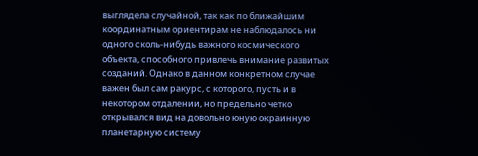выглядела случайной, так как по ближайшим координатным ориентирам не наблюдалось ни одного сколь-нибудь важного космического объекта, способного привлечь внимание развитых созданий. Однако в данном конкретном случае важен был сам ракурс, с которого, пусть и в некотором отдалении, но предельно четко открывался вид на довольно юную окраинную планетарную систему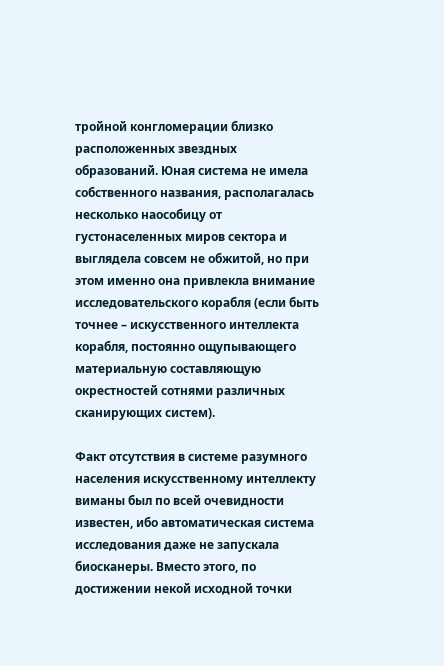тройной конгломерации близко расположенных звездных образований. Юная система не имела собственного названия, располагалась несколько наособицу от густонаселенных миров сектора и выглядела совсем не обжитой, но при этом именно она привлекла внимание исследовательского корабля (если быть точнее – искусственного интеллекта корабля, постоянно ощупывающего материальную составляющую окрестностей сотнями различных сканирующих систем).

Факт отсутствия в системе разумного населения искусственному интеллекту виманы был по всей очевидности известен, ибо автоматическая система исследования даже не запускала биосканеры. Вместо этого, по достижении некой исходной точки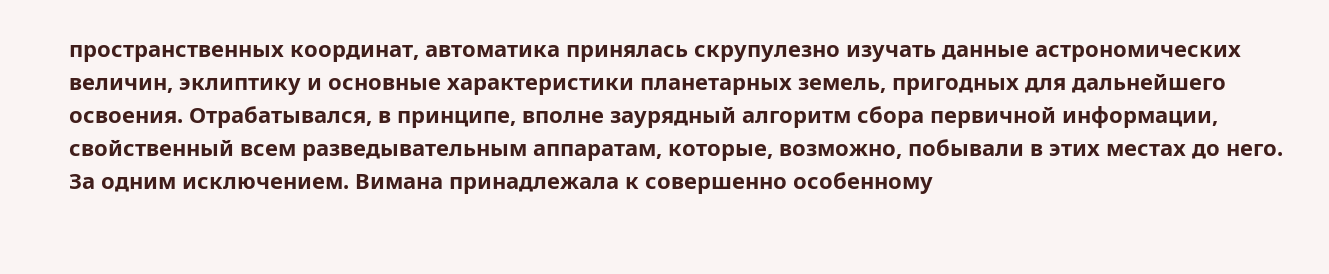пространственных координат, автоматика принялась скрупулезно изучать данные астрономических величин, эклиптику и основные характеристики планетарных земель, пригодных для дальнейшего освоения. Отрабатывался, в принципе, вполне заурядный алгоритм сбора первичной информации, свойственный всем разведывательным аппаратам, которые, возможно, побывали в этих местах до него. За одним исключением. Вимана принадлежала к совершенно особенному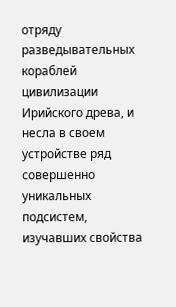отряду разведывательных кораблей цивилизации Ирийского древа, и несла в своем устройстве ряд совершенно уникальных подсистем, изучавших свойства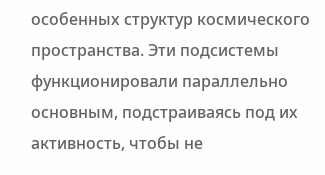особенных структур космического пространства. Эти подсистемы функционировали параллельно основным, подстраиваясь под их активность, чтобы не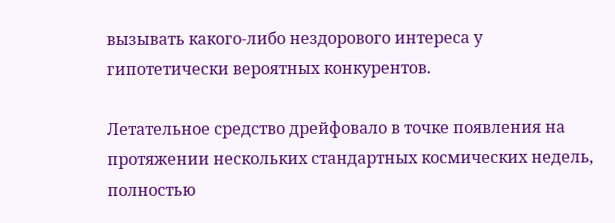вызывать какого-либо нездорового интереса у гипотетически вероятных конкурентов.

Летательное средство дрейфовало в точке появления на протяжении нескольких стандартных космических недель, полностью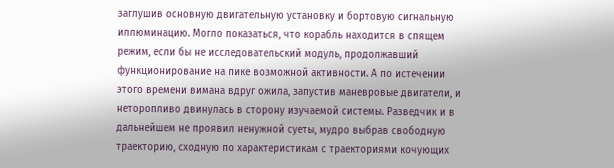заглушив основную двигательную установку и бортовую сигнальную иллюминацию. Могло показаться, что корабль находится в спящем режим, если бы не исследовательский модуль, продолжавший функционирование на пике возможной активности. А по истечении этого времени вимана вдруг ожила, запустив маневровые двигатели, и неторопливо двинулась в сторону изучаемой системы. Разведчик и в дальнейшем не проявил ненужной суеты, мудро выбрав свободную траекторию, сходную по характеристикам с траекториями кочующих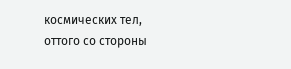космических тел, оттого со стороны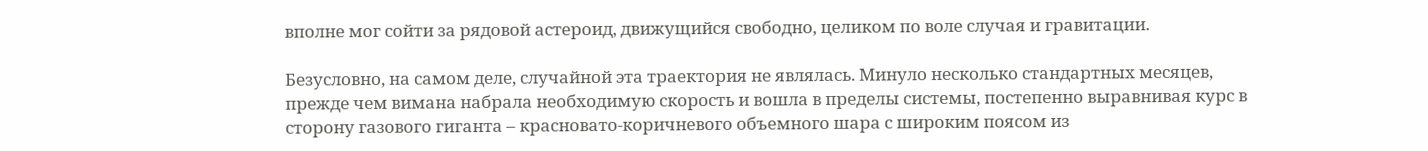вполне мог сойти за рядовой астероид, движущийся свободно, целиком по воле случая и гравитации.

Безусловно, на самом деле, случайной эта траектория не являлась. Минуло несколько стандартных месяцев, прежде чем вимана набрала необходимую скорость и вошла в пределы системы, постепенно выравнивая курс в сторону газового гиганта – красновато-коричневого объемного шара с широким поясом из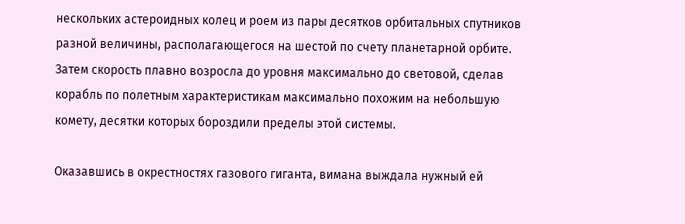нескольких астероидных колец и роем из пары десятков орбитальных спутников разной величины, располагающегося на шестой по счету планетарной орбите. Затем скорость плавно возросла до уровня максимально до световой, сделав корабль по полетным характеристикам максимально похожим на небольшую комету, десятки которых бороздили пределы этой системы.

Оказавшись в окрестностях газового гиганта, вимана выждала нужный ей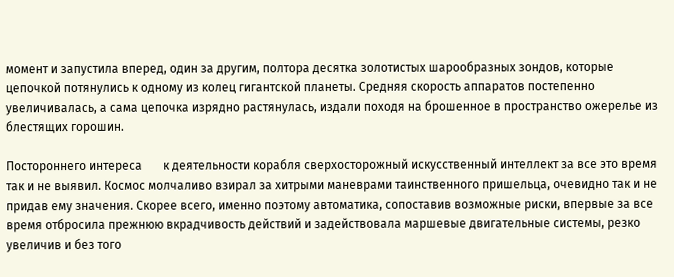момент и запустила вперед, один за другим, полтора десятка золотистых шарообразных зондов, которые цепочкой потянулись к одному из колец гигантской планеты. Средняя скорость аппаратов постепенно увеличивалась, а сама цепочка изрядно растянулась, издали походя на брошенное в пространство ожерелье из блестящих горошин.

Постороннего интереса       к деятельности корабля сверхосторожный искусственный интеллект за все это время так и не выявил. Космос молчаливо взирал за хитрыми маневрами таинственного пришельца, очевидно так и не придав ему значения. Скорее всего, именно поэтому автоматика, сопоставив возможные риски, впервые за все время отбросила прежнюю вкрадчивость действий и задействовала маршевые двигательные системы, резко увеличив и без того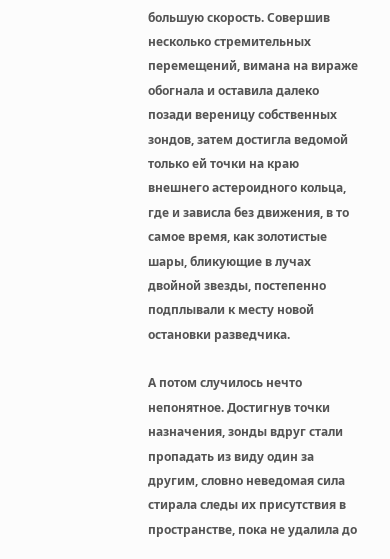большую скорость. Совершив несколько стремительных перемещений, вимана на вираже обогнала и оставила далеко позади вереницу собственных зондов, затем достигла ведомой только ей точки на краю внешнего астероидного кольца, где и зависла без движения, в то самое время, как золотистые шары, бликующие в лучах двойной звезды, постепенно подплывали к месту новой остановки разведчика.

А потом случилось нечто непонятное. Достигнув точки назначения, зонды вдруг стали пропадать из виду один за другим, словно неведомая сила стирала следы их присутствия в пространстве, пока не удалила до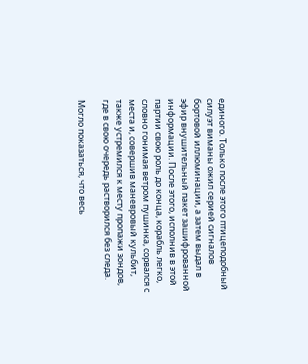единого. Только после этого птицеподобный силуэт виманы ожил серией сигналов бортовой иллюминации, а затем выдал в эфир внушительный пакет зашифрованной информации. После этого, исполнив в этой партии свою роль до конца, корабль легко, словно гонимая ветром пушинка, сорвался с места и, совершив маневровый кульбит, также устремился к месту пропажи зондов, где в свою очередь растворился без следа.

Могло показаться, что весь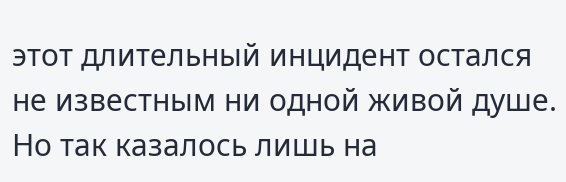этот длительный инцидент остался не известным ни одной живой душе. Но так казалось лишь на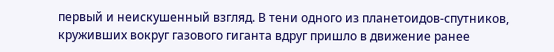первый и неискушенный взгляд. В тени одного из планетоидов-спутников, круживших вокруг газового гиганта вдруг пришло в движение ранее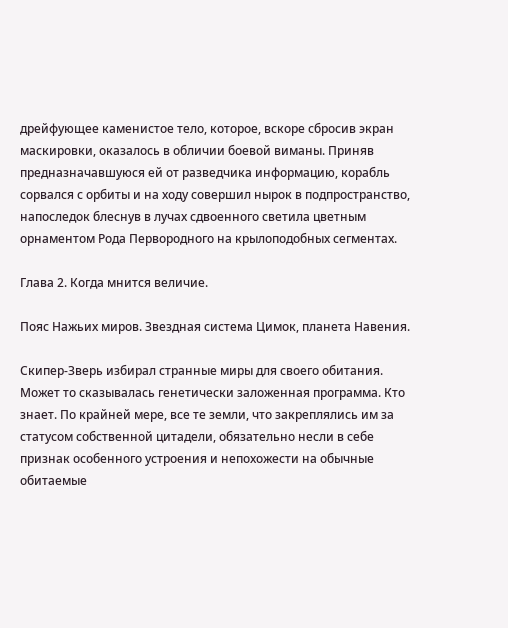дрейфующее каменистое тело, которое, вскоре сбросив экран маскировки, оказалось в обличии боевой виманы. Приняв предназначавшуюся ей от разведчика информацию, корабль сорвался с орбиты и на ходу совершил нырок в подпространство, напоследок блеснув в лучах сдвоенного светила цветным орнаментом Рода Первородного на крылоподобных сегментах.

Глава 2. Когда мнится величие.

Пояс Нажьих миров. Звездная система Цимок, планета Навения.

Скипер-Зверь избирал странные миры для своего обитания. Может то сказывалась генетически заложенная программа. Кто знает. По крайней мере, все те земли, что закреплялись им за статусом собственной цитадели, обязательно несли в себе признак особенного устроения и непохожести на обычные обитаемые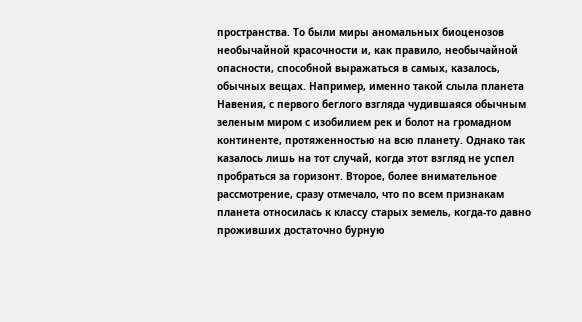пространства. То были миры аномальных биоценозов необычайной красочности и, как правило, необычайной опасности, способной выражаться в самых, казалось, обычных вещах. Например, именно такой слыла планета Навения, с первого беглого взгляда чудившаяся обычным зеленым миром с изобилием рек и болот на громадном континенте, протяженностью на всю планету. Однако так казалось лишь на тот случай, когда этот взгляд не успел пробраться за горизонт. Второе, более внимательное рассмотрение, сразу отмечало, что по всем признакам планета относилась к классу старых земель, когда-то давно проживших достаточно бурную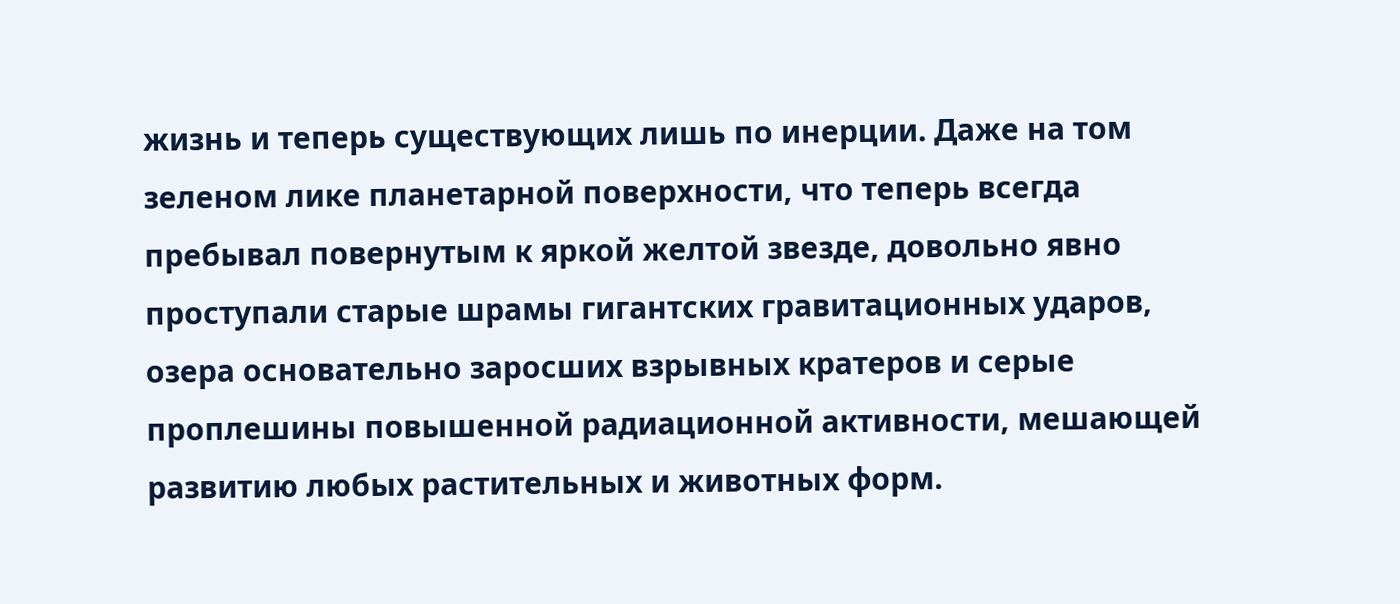жизнь и теперь существующих лишь по инерции. Даже на том зеленом лике планетарной поверхности, что теперь всегда пребывал повернутым к яркой желтой звезде, довольно явно проступали старые шрамы гигантских гравитационных ударов, озера основательно заросших взрывных кратеров и серые проплешины повышенной радиационной активности, мешающей развитию любых растительных и животных форм.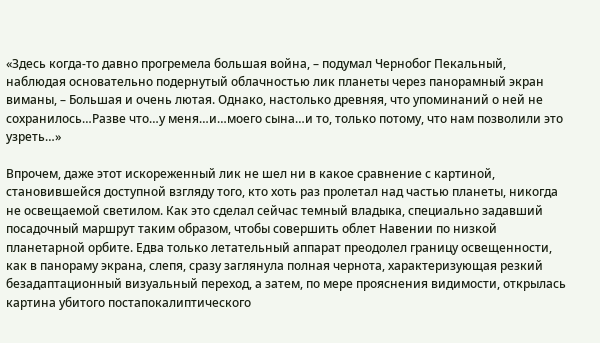«Здесь когда-то давно прогремела большая война, – подумал Чернобог Пекальный, наблюдая основательно подернутый облачностью лик планеты через панорамный экран виманы, – Большая и очень лютая. Однако, настолько древняя, что упоминаний о ней не сохранилось…Разве что…у меня…и…моего сына…и то, только потому, что нам позволили это узреть…»

Впрочем, даже этот искореженный лик не шел ни в какое сравнение с картиной, становившейся доступной взгляду того, кто хоть раз пролетал над частью планеты, никогда не освещаемой светилом. Как это сделал сейчас темный владыка, специально задавший посадочный маршрут таким образом, чтобы совершить облет Навении по низкой планетарной орбите. Едва только летательный аппарат преодолел границу освещенности, как в панораму экрана, слепя, сразу заглянула полная чернота, характеризующая резкий безадаптационный визуальный переход, а затем, по мере прояснения видимости, открылась картина убитого постапокалиптического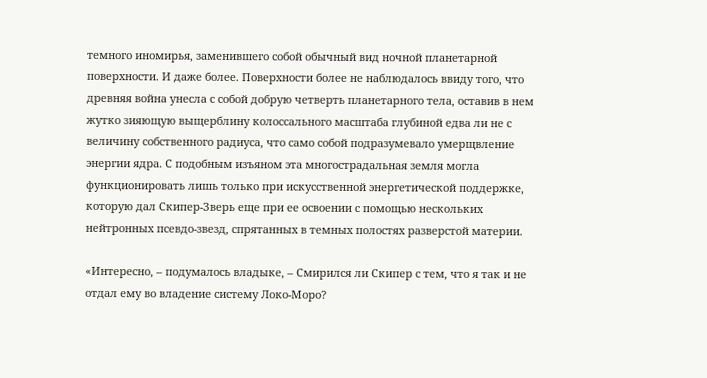темного иномирья, заменившего собой обычный вид ночной планетарной поверхности. И даже более. Поверхности более не наблюдалось ввиду того, что древняя война унесла с собой добрую четверть планетарного тела, оставив в нем жутко зияющую выщерблину колоссального масштаба глубиной едва ли не с величину собственного радиуса, что само собой подразумевало умерщвление энергии ядра. С подобным изъяном эта многострадальная земля могла функционировать лишь только при искусственной энергетической поддержке, которую дал Скипер-Зверь еще при ее освоении с помощью нескольких нейтронных псевдо-звезд, спрятанных в темных полостях разверстой материи.

«Интересно, – подумалось владыке, – Смирился ли Скипер с тем, что я так и не отдал ему во владение систему Локо-Моро?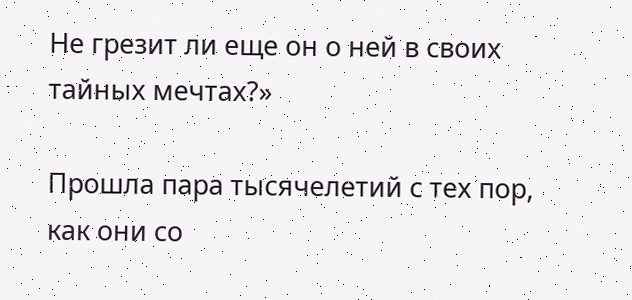Не грезит ли еще он о ней в своих тайных мечтах?»

Прошла пара тысячелетий с тех пор, как они со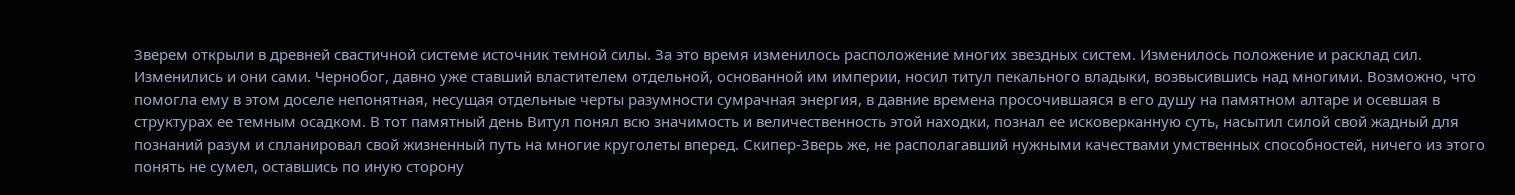Зверем открыли в древней свастичной системе источник темной силы. За это время изменилось расположение многих звездных систем. Изменилось положение и расклад сил. Изменились и они сами. Чернобог, давно уже ставший властителем отдельной, основанной им империи, носил титул пекального владыки, возвысившись над многими. Возможно, что помогла ему в этом доселе непонятная, несущая отдельные черты разумности сумрачная энергия, в давние времена просочившаяся в его душу на памятном алтаре и осевшая в структурах ее темным осадком. В тот памятный день Витул понял всю значимость и величественность этой находки, познал ее исковерканную суть, насытил силой свой жадный для познаний разум и спланировал свой жизненный путь на многие круголеты вперед. Скипер-Зверь же, не располагавший нужными качествами умственных способностей, ничего из этого понять не сумел, оставшись по иную сторону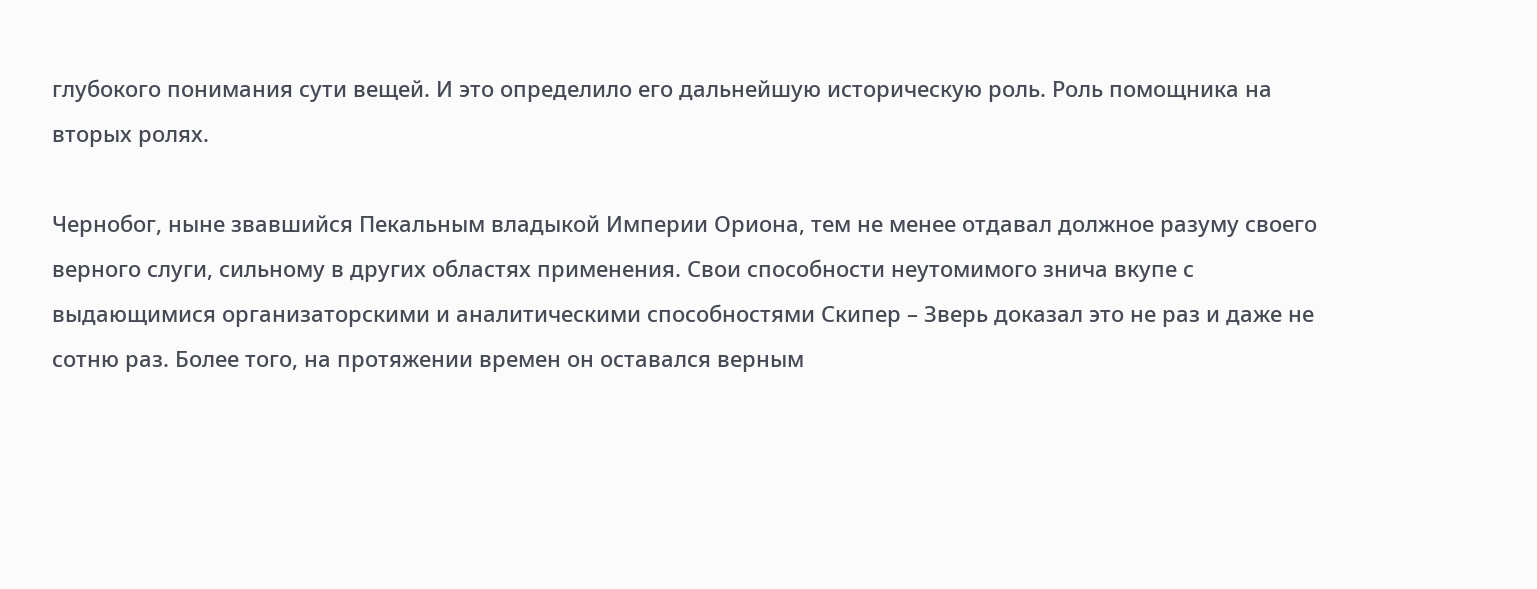глубокого понимания сути вещей. И это определило его дальнейшую историческую роль. Роль помощника на вторых ролях.

Чернобог, ныне звавшийся Пекальным владыкой Империи Ориона, тем не менее отдавал должное разуму своего верного слуги, сильному в других областях применения. Свои способности неутомимого знича вкупе с выдающимися организаторскими и аналитическими способностями Скипер – Зверь доказал это не раз и даже не сотню раз. Более того, на протяжении времен он оставался верным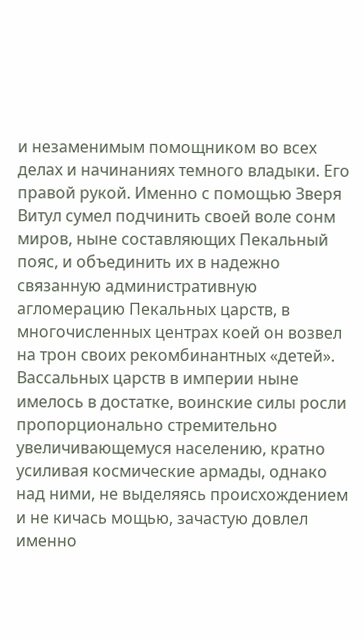и незаменимым помощником во всех делах и начинаниях темного владыки. Его правой рукой. Именно с помощью Зверя Витул сумел подчинить своей воле сонм миров, ныне составляющих Пекальный пояс, и объединить их в надежно связанную административную агломерацию Пекальных царств, в многочисленных центрах коей он возвел на трон своих рекомбинантных «детей». Вассальных царств в империи ныне имелось в достатке, воинские силы росли пропорционально стремительно увеличивающемуся населению, кратно усиливая космические армады, однако над ними, не выделяясь происхождением и не кичась мощью, зачастую довлел именно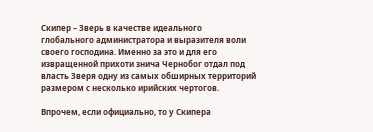Скипер – Зверь в качестве идеального глобального администратора и выразителя воли своего господина. Именно за это и для его извращенной прихоти знича Чернобог отдал под власть Зверя одну из самых обширных территорий размером с несколько ирийских чертогов.

Впрочем, если официально, то у Скипера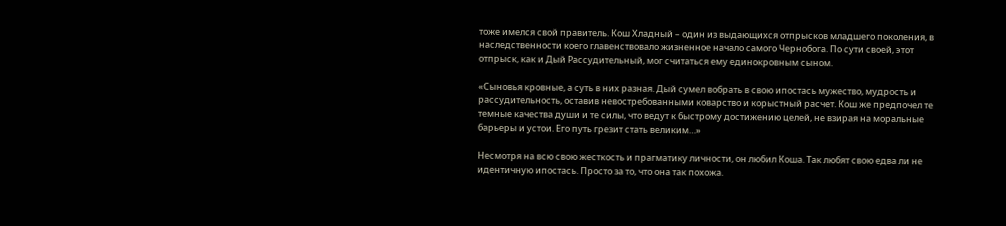тоже имелся свой правитель. Кош Хладный – один из выдающихся отпрысков младшего поколения, в наследственности коего главенствовало жизненное начало самого Чернобога. По сути своей, этот отпрыск, как и Дый Рассудительный, мог считаться ему единокровным сыном.

«Сыновья кровные, а суть в них разная. Дый сумел вобрать в свою ипостась мужество, мудрость и рассудительность, оставив невостребованными коварство и корыстный расчет. Кош же предпочел те темные качества души и те силы, что ведут к быстрому достижению целей, не взирая на моральные барьеры и устои. Его путь грезит стать великим…»

Несмотря на всю свою жесткость и прагматику личности, он любил Коша. Так любят свою едва ли не идентичную ипостась. Просто за то, что она так похожа.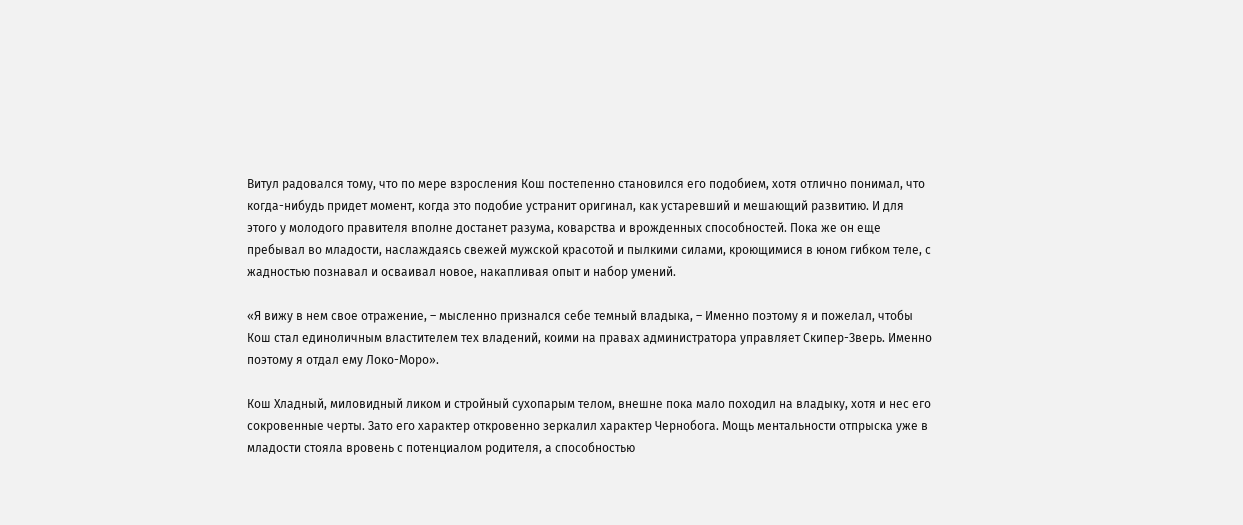Витул радовался тому, что по мере взросления Кош постепенно становился его подобием, хотя отлично понимал, что когда-нибудь придет момент, когда это подобие устранит оригинал, как устаревший и мешающий развитию. И для этого у молодого правителя вполне достанет разума, коварства и врожденных способностей. Пока же он еще пребывал во младости, наслаждаясь свежей мужской красотой и пылкими силами, кроющимися в юном гибком теле, с жадностью познавал и осваивал новое, накапливая опыт и набор умений.

«Я вижу в нем свое отражение, – мысленно признался себе темный владыка, – Именно поэтому я и пожелал, чтобы Кош стал единоличным властителем тех владений, коими на правах администратора управляет Скипер-Зверь. Именно поэтому я отдал ему Локо-Моро».

Кош Хладный, миловидный ликом и стройный сухопарым телом, внешне пока мало походил на владыку, хотя и нес его сокровенные черты. Зато его характер откровенно зеркалил характер Чернобога. Мощь ментальности отпрыска уже в младости стояла вровень с потенциалом родителя, а способностью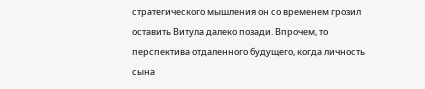стратегического мышления он со временем грозил оставить Витула далеко позади. Впрочем, то перспектива отдаленного будущего, когда личность сына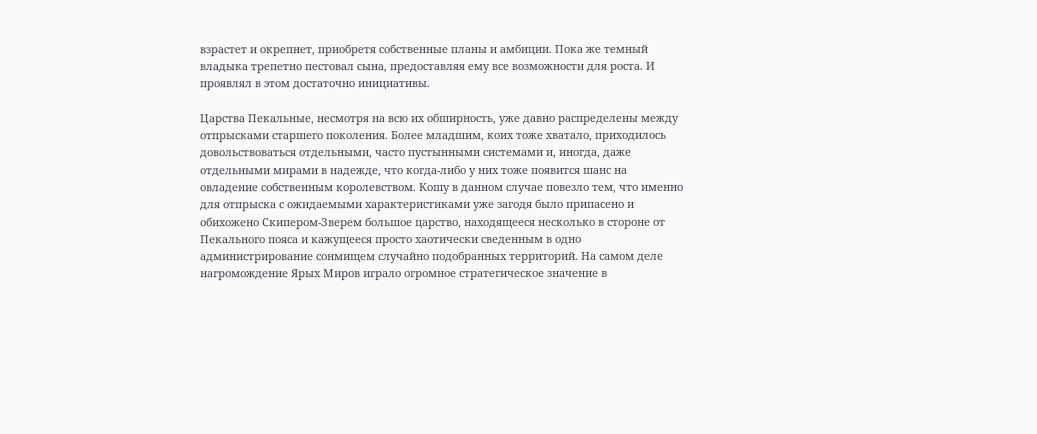взрастет и окрепнет, приобретя собственные планы и амбиции. Пока же темный владыка трепетно пестовал сына, предоставляя ему все возможности для роста. И проявлял в этом достаточно инициативы.

Царства Пекальные, несмотря на всю их обширность, уже давно распределены между отпрысками старшего поколения. Более младшим, коих тоже хватало, приходилось довольствоваться отдельными, часто пустынными системами и, иногда, даже отдельными мирами в надежде, что когда-либо у них тоже появится шанс на овладение собственным королевством. Кошу в данном случае повезло тем, что именно для отпрыска с ожидаемыми характеристиками уже загодя было припасено и обихожено Скипером-Зверем большое царство, находящееся несколько в стороне от Пекального пояса и кажущееся просто хаотически сведенным в одно администрирование сонмищем случайно подобранных территорий. На самом деле нагромождение Ярых Миров играло огромное стратегическое значение в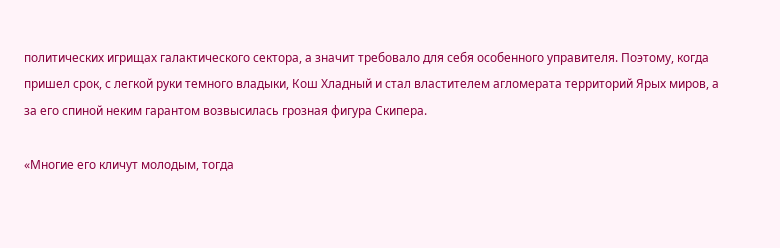политических игрищах галактического сектора, а значит требовало для себя особенного управителя. Поэтому, когда пришел срок, с легкой руки темного владыки, Кош Хладный и стал властителем агломерата территорий Ярых миров, а за его спиной неким гарантом возвысилась грозная фигура Скипера.

«Многие его кличут молодым, тогда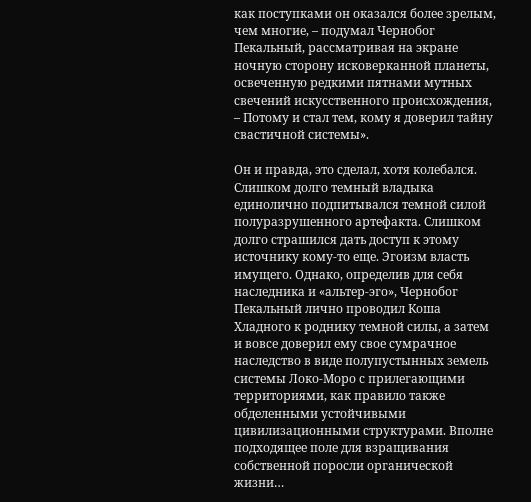как поступками он оказался более зрелым, чем многие, – подумал Чернобог Пекальный, рассматривая на экране ночную сторону исковерканной планеты, освеченную редкими пятнами мутных свечений искусственного происхождения, – Потому и стал тем, кому я доверил тайну свастичной системы».

Он и правда, это сделал, хотя колебался. Слишком долго темный владыка единолично подпитывался темной силой полуразрушенного артефакта. Слишком долго страшился дать доступ к этому источнику кому-то еще. Эгоизм власть имущего. Однако, определив для себя наследника и «альтер-эго», Чернобог Пекальный лично проводил Коша Хладного к роднику темной силы, а затем и вовсе доверил ему свое сумрачное наследство в виде полупустынных земель системы Локо-Моро с прилегающими территориями, как правило также обделенными устойчивыми цивилизационными структурами. Вполне подходящее поле для взращивания собственной поросли органической жизни…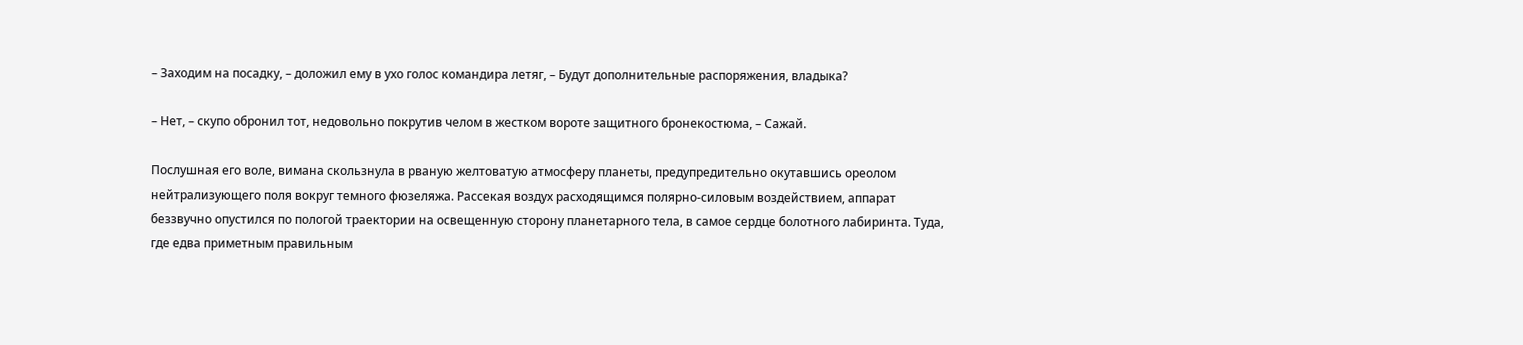– Заходим на посадку, – доложил ему в ухо голос командира летяг, – Будут дополнительные распоряжения, владыка?

– Нет, – скупо обронил тот, недовольно покрутив челом в жестком вороте защитного бронекостюма, – Сажай.

Послушная его воле, вимана скользнула в рваную желтоватую атмосферу планеты, предупредительно окутавшись ореолом нейтрализующего поля вокруг темного фюзеляжа. Рассекая воздух расходящимся полярно-силовым воздействием, аппарат беззвучно опустился по пологой траектории на освещенную сторону планетарного тела, в самое сердце болотного лабиринта. Туда, где едва приметным правильным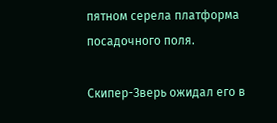пятном серела платформа посадочного поля.

Скипер-Зверь ожидал его в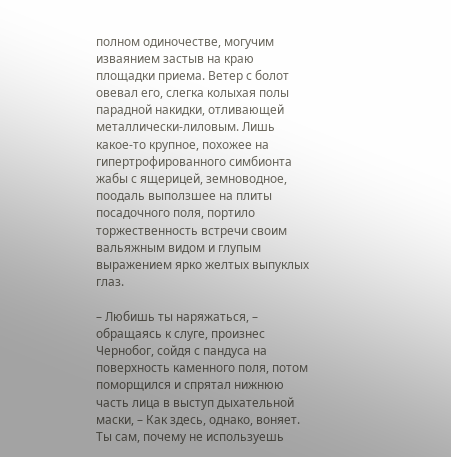полном одиночестве, могучим изваянием застыв на краю площадки приема. Ветер с болот овевал его, слегка колыхая полы парадной накидки, отливающей металлически-лиловым. Лишь какое-то крупное, похожее на гипертрофированного симбионта жабы с ящерицей, земноводное, поодаль выползшее на плиты посадочного поля, портило торжественность встречи своим вальяжным видом и глупым выражением ярко желтых выпуклых глаз.

– Любишь ты наряжаться, – обращаясь к слуге, произнес Чернобог, сойдя с пандуса на поверхность каменного поля, потом поморщился и спрятал нижнюю часть лица в выступ дыхательной маски, – Как здесь, однако, воняет. Ты сам, почему не используешь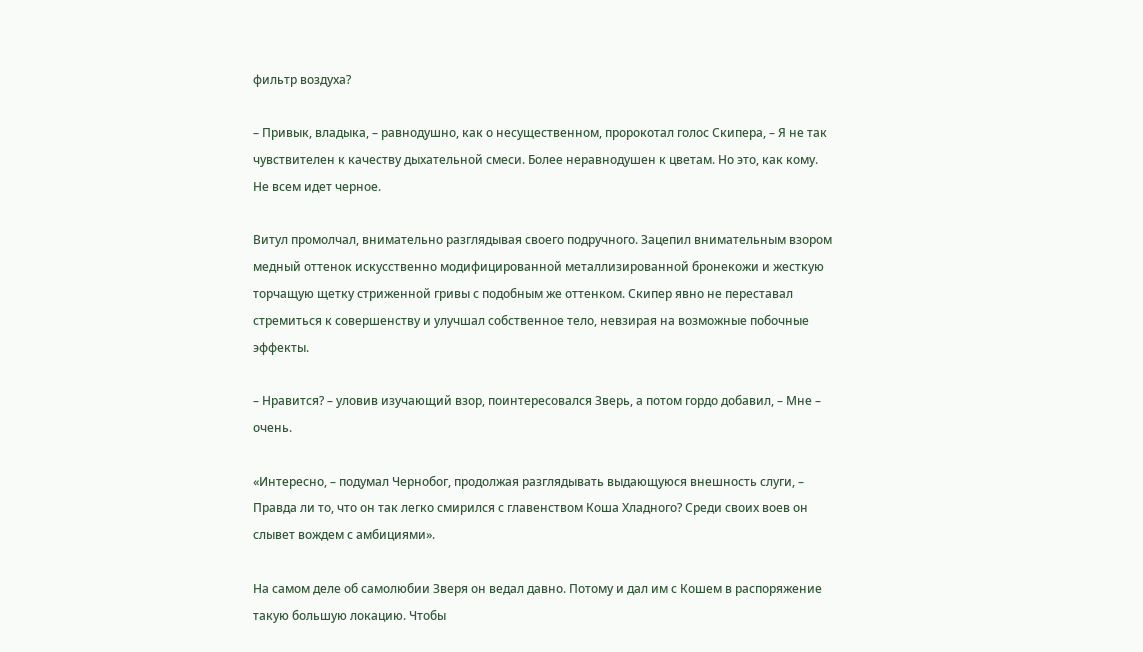фильтр воздуха?

– Привык, владыка, – равнодушно, как о несущественном, пророкотал голос Скипера, – Я не так чувствителен к качеству дыхательной смеси. Более неравнодушен к цветам. Но это, как кому. Не всем идет черное.

Витул промолчал, внимательно разглядывая своего подручного. Зацепил внимательным взором медный оттенок искусственно модифицированной металлизированной бронекожи и жесткую торчащую щетку стриженной гривы с подобным же оттенком. Скипер явно не переставал стремиться к совершенству и улучшал собственное тело, невзирая на возможные побочные эффекты.

– Нравится? – уловив изучающий взор, поинтересовался Зверь, а потом гордо добавил, – Мне – очень.

«Интересно, – подумал Чернобог, продолжая разглядывать выдающуюся внешность слуги, – Правда ли то, что он так легко смирился с главенством Коша Хладного? Среди своих воев он слывет вождем с амбициями».

На самом деле об самолюбии Зверя он ведал давно. Потому и дал им с Кошем в распоряжение такую большую локацию. Чтобы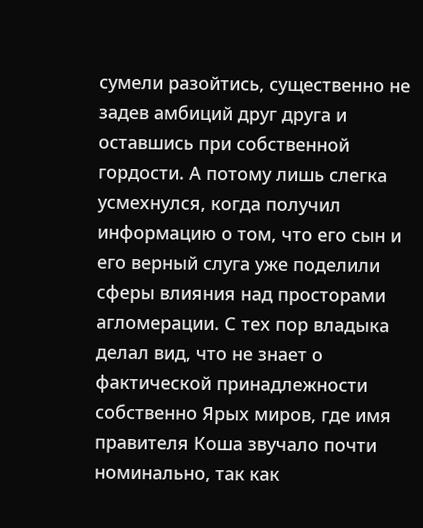сумели разойтись, существенно не задев амбиций друг друга и оставшись при собственной гордости. А потому лишь слегка усмехнулся, когда получил информацию о том, что его сын и его верный слуга уже поделили сферы влияния над просторами агломерации. С тех пор владыка делал вид, что не знает о фактической принадлежности собственно Ярых миров, где имя правителя Коша звучало почти номинально, так как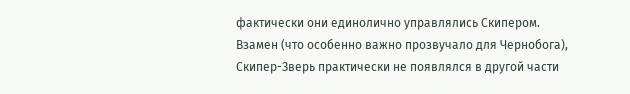фактически они единолично управлялись Скипером. Взамен (что особенно важно прозвучало для Чернобога), Скипер-Зверь практически не появлялся в другой части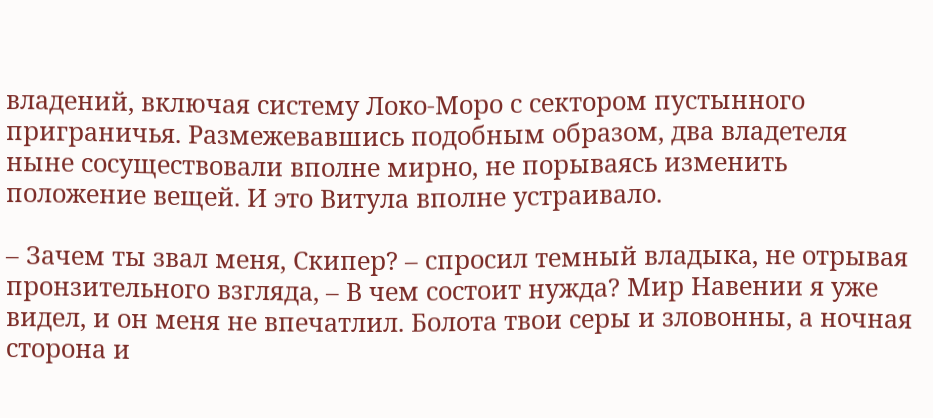владений, включая систему Локо-Моро с сектором пустынного приграничья. Размежевавшись подобным образом, два владетеля ныне сосуществовали вполне мирно, не порываясь изменить положение вещей. И это Витула вполне устраивало.

– Зачем ты звал меня, Скипер? – спросил темный владыка, не отрывая пронзительного взгляда, – В чем состоит нужда? Мир Навении я уже видел, и он меня не впечатлил. Болота твои серы и зловонны, а ночная сторона и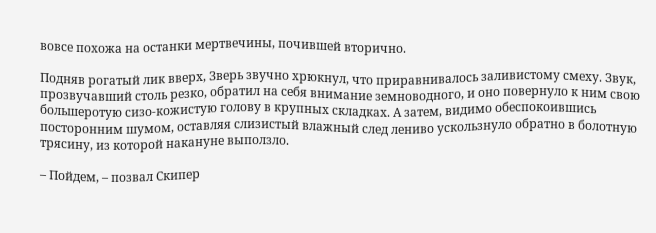вовсе похожа на останки мертвечины, почившей вторично.

Подняв рогатый лик вверх, Зверь звучно хрюкнул, что приравнивалось заливистому смеху. Звук, прозвучавший столь резко, обратил на себя внимание земноводного, и оно повернуло к ним свою большеротую сизо-кожистую голову в крупных складках. А затем, видимо обеспокоившись посторонним шумом, оставляя слизистый влажный след лениво ускользнуло обратно в болотную трясину, из которой накануне выползло.

– Пойдем, – позвал Скипер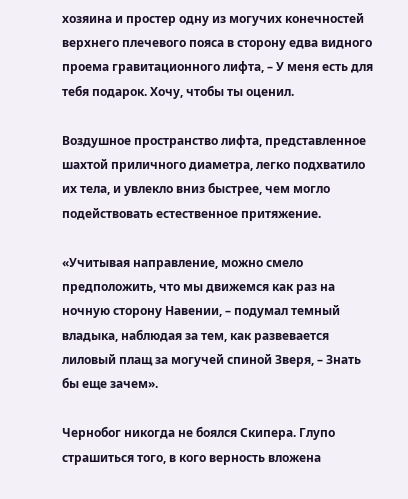хозяина и простер одну из могучих конечностей верхнего плечевого пояса в сторону едва видного проема гравитационного лифта, – У меня есть для тебя подарок. Хочу, чтобы ты оценил.

Воздушное пространство лифта, представленное шахтой приличного диаметра, легко подхватило их тела, и увлекло вниз быстрее, чем могло подействовать естественное притяжение.

«Учитывая направление, можно смело предположить, что мы движемся как раз на ночную сторону Навении, – подумал темный владыка, наблюдая за тем, как развевается лиловый плащ за могучей спиной Зверя, – Знать бы еще зачем».

Чернобог никогда не боялся Скипера. Глупо страшиться того, в кого верность вложена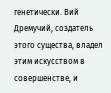генетически. Вий Дремучий, создатель этого существа, владел этим искусством в совершенстве, и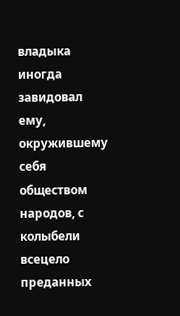владыка иногда завидовал ему, окружившему себя обществом народов, с колыбели всецело преданных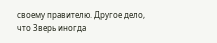своему правителю. Другое дело, что Зверь иногда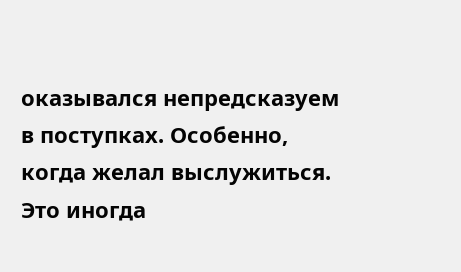оказывался непредсказуем в поступках. Особенно, когда желал выслужиться. Это иногда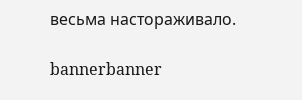весьма настораживало.

bannerbanner